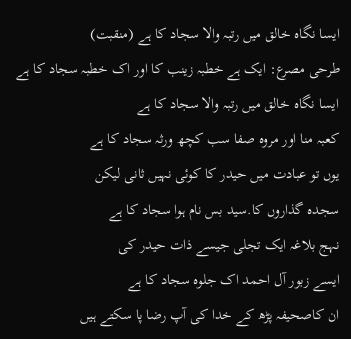ایسا نگاہ خالق میں رتبہ والا سجاد کا ہے (منقبت)
طرحی مصرع: ایک ہے خطبہ زینب کا اور اک خطبہ سجاد کا ہے
ایسا نگاہ خالق میں رتبہ والا سجاد کا ہے
کعبہ منا اور مروہ صفا سب کچھ ورثہ سجاد کا ہے
یوں تو عبادت میں حیدر کا کوئی نہیں ثانی لیکن
سجدہ گذاروں کا.سید بس نام ہوا سجاد کا ہے
نہج بلاغہ ایک تجلی جیسے ذات حیدر کی
ایسے زبور آل احمد اک جلوہ سجاد کا ہے
ان کاصحیفہ پڑھ کے خدا کی آپ رضا پا سکتے ہیں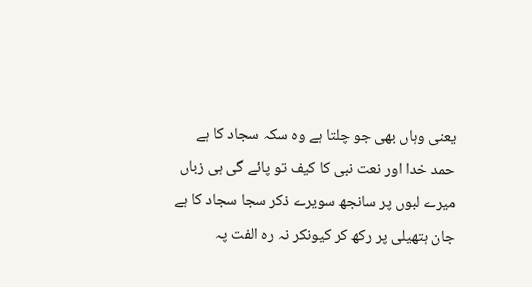یعنی وہاں بھی جو چلتا ہے وہ سکہ سجاد کا ہے
حمد خدا اور نعت نبی کا کیف تو پائے گی ہی زباں
میرے لبوں پر سانجھ سویرے ذکر سجا سجاد کا ہے
جان ہتھیلی پر رکھ کر کیونکر نہ رہ الفت پہ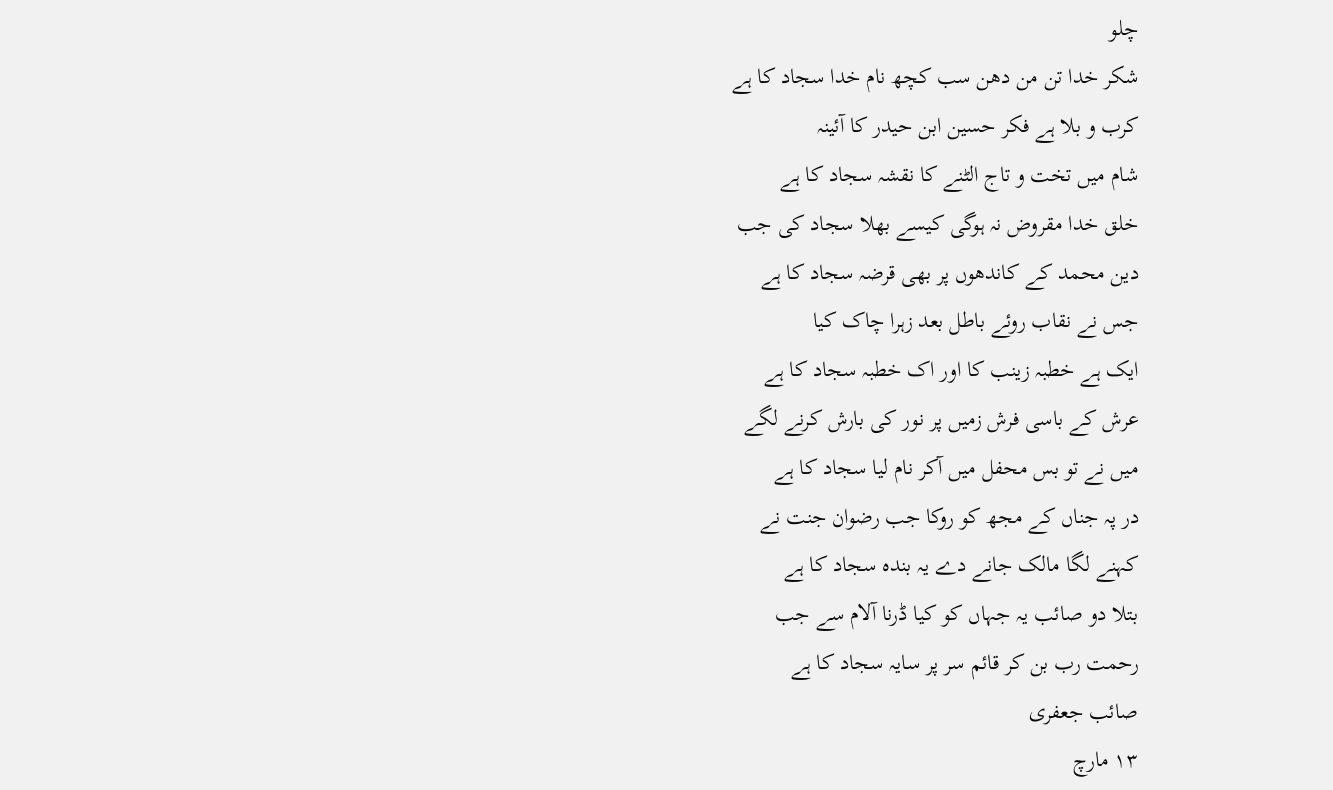چلو
شکر خدا تن من دھن سب کچھ نام خدا سجاد کا ہے
کرب و بلا ہے فکر حسین ابن حیدر کا آئینہ
شام میں تخت و تاج الٹنے کا نقشہ سجاد کا ہے
خلق خدا مقروض نہ ہوگی کیسے بھلا سجاد کی جب
دین محمد کے کاندھوں پر بھی قرضہ سجاد کا ہے
جس نے نقاب روئے باطل بعد زہرا چاک کیا
ایک ہے خطبہ زینب کا اور اک خطبہ سجاد کا ہے
عرش کے باسی فرش زمیں پر نور کی بارش کرنے لگے
میں نے تو بس محفل میں آکر نام لیا سجاد کا ہے
در پہ جناں کے مجھ کو روکا جب رضوان جنت نے
کہنے لگا مالک جانے دے یہ بندہ سجاد کا ہے
بتلا دو صائب یہ جہاں کو کیا ڈرنا آلام سے جب
رحمت رب بن کر قائم سر پر سایہ سجاد کا ہے
صائب جعفری
۱۳ مارچ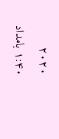۲۰۲۰
۱:۴۰ بامداد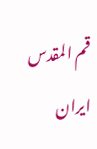قم المقدس ایران